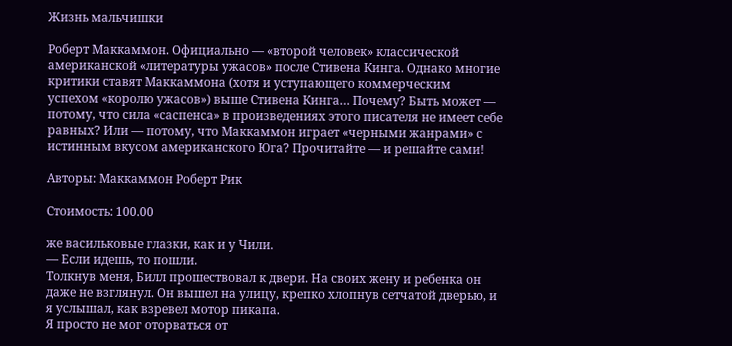Жизнь мальчишки

Роберт Маккаммон. Официально — «второй человек» классической американской «литературы ужасов» после Стивена Кинга. Однако многие критики ставят Маккаммона (хотя и уступающего коммерческим успехом «королю ужасов») выше Стивена Кинга… Почему? Быть может — потому, что сила «саспенса» в произведениях этого писателя не имеет себе равных? Или — потому, что Маккаммон играет «черными жанрами» с истинным вкусом американского Юга? Прочитайте — и решайте сами!

Авторы: Маккаммон Роберт Рик

Стоимость: 100.00

же васильковые глазки, как и у Чили.
— Если идешь, то пошли.
Толкнув меня, Билл прошествовал к двери. На своих жену и ребенка он даже не взглянул. Он вышел на улицу, крепко хлопнув сетчатой дверью, и я услышал, как взревел мотор пикапа.
Я просто не мог оторваться от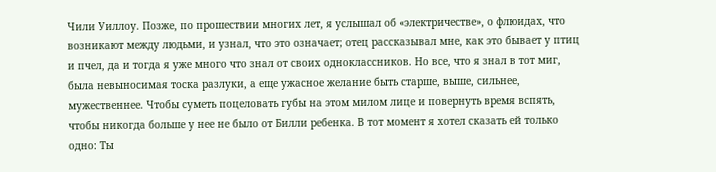Чили Уиллоу. Позже, по прошествии многих лет, я услышал об «электричестве», о флюидах, что возникают между людьми, и узнал, что это означает; отец рассказывал мне, как это бывает у птиц и пчел, да и тогда я уже много что знал от своих одноклассников. Но все, что я знал в тот миг, была невыносимая тоска разлуки, а еще ужасное желание быть старше, выше, сильнее, мужественнее. Чтобы суметь поцеловать губы на этом милом лице и повернуть время вспять, чтобы никогда больше у нее не было от Билли ребенка. В тот момент я хотел сказать ей только одно: Ты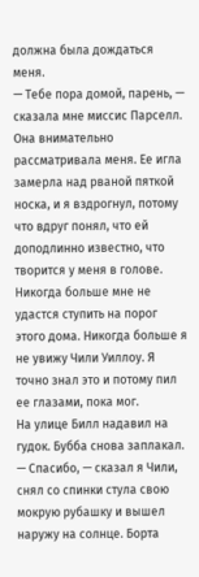должна была дождаться меня.
— Тебе пора домой, парень, — сказала мне миссис Парселл. Она внимательно рассматривала меня. Ее игла замерла над рваной пяткой носка, и я вздрогнул, потому что вдруг понял, что ей доподлинно известно, что творится у меня в голове.
Никогда больше мне не удастся ступить на порог этого дома. Никогда больше я не увижу Чили Уиллоу. Я точно знал это и потому пил ее глазами, пока мог.
На улице Билл надавил на гудок. Бубба снова заплакал.
— Спасибо, — сказал я Чили, снял со спинки стула свою мокрую рубашку и вышел наружу на солнце. Борта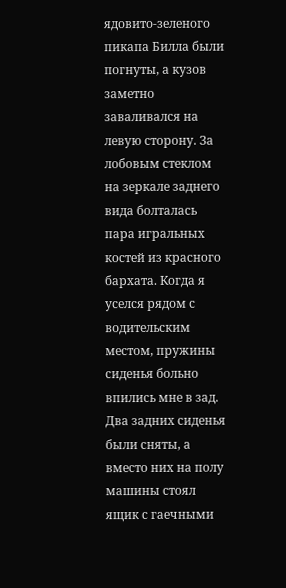ядовито-зеленого пикапа Билла были погнуты, а кузов заметно заваливался на левую сторону. За лобовым стеклом на зеркале заднего вида болталась пара игральных костей из красного бархата. Когда я уселся рядом с водительским местом, пружины сиденья больно впились мне в зад. Два задних сиденья были сняты, а вместо них на полу машины стоял ящик с гаечными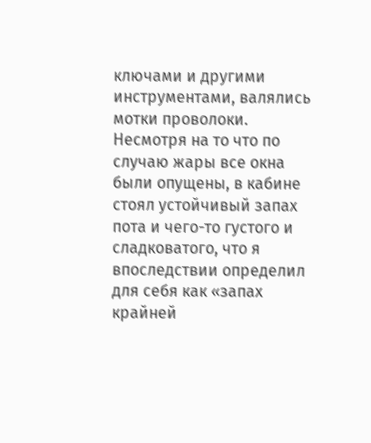ключами и другими инструментами, валялись мотки проволоки. Несмотря на то что по случаю жары все окна были опущены, в кабине стоял устойчивый запах пота и чего-то густого и сладковатого, что я впоследствии определил для себя как «запах крайней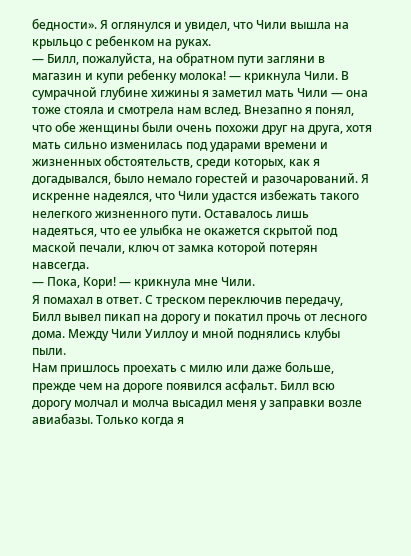бедности». Я оглянулся и увидел, что Чили вышла на крыльцо с ребенком на руках.
— Билл, пожалуйста, на обратном пути загляни в магазин и купи ребенку молока! — крикнула Чили. В сумрачной глубине хижины я заметил мать Чили — она тоже стояла и смотрела нам вслед. Внезапно я понял, что обе женщины были очень похожи друг на друга, хотя мать сильно изменилась под ударами времени и жизненных обстоятельств, среди которых, как я догадывался, было немало горестей и разочарований. Я искренне надеялся, что Чили удастся избежать такого нелегкого жизненного пути. Оставалось лишь надеяться, что ее улыбка не окажется скрытой под маской печали, ключ от замка которой потерян навсегда.
— Пока, Кори! — крикнула мне Чили.
Я помахал в ответ. С треском переключив передачу, Билл вывел пикап на дорогу и покатил прочь от лесного дома. Между Чили Уиллоу и мной поднялись клубы пыли.
Нам пришлось проехать с милю или даже больше, прежде чем на дороге появился асфальт. Билл всю дорогу молчал и молча высадил меня у заправки возле авиабазы. Только когда я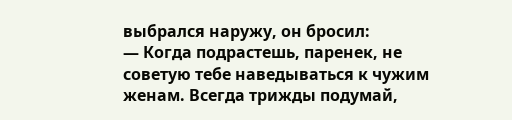выбрался наружу, он бросил:
— Когда подрастешь, паренек, не советую тебе наведываться к чужим женам. Всегда трижды подумай,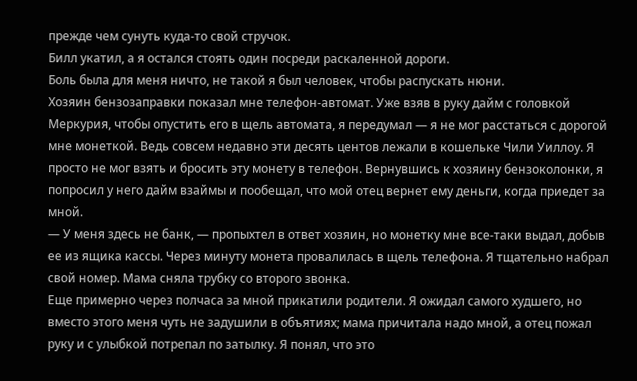прежде чем сунуть куда-то свой стручок.
Билл укатил, а я остался стоять один посреди раскаленной дороги.
Боль была для меня ничто, не такой я был человек, чтобы распускать нюни.
Хозяин бензозаправки показал мне телефон-автомат. Уже взяв в руку дайм с головкой Меркурия, чтобы опустить его в щель автомата, я передумал — я не мог расстаться с дорогой мне монеткой. Ведь совсем недавно эти десять центов лежали в кошельке Чили Уиллоу. Я просто не мог взять и бросить эту монету в телефон. Вернувшись к хозяину бензоколонки, я попросил у него дайм взаймы и пообещал, что мой отец вернет ему деньги, когда приедет за мной.
— У меня здесь не банк, — пропыхтел в ответ хозяин, но монетку мне все-таки выдал, добыв ее из ящика кассы. Через минуту монета провалилась в щель телефона. Я тщательно набрал свой номер. Мама сняла трубку со второго звонка.
Еще примерно через полчаса за мной прикатили родители. Я ожидал самого худшего, но вместо этого меня чуть не задушили в объятиях; мама причитала надо мной, а отец пожал руку и с улыбкой потрепал по затылку. Я понял, что это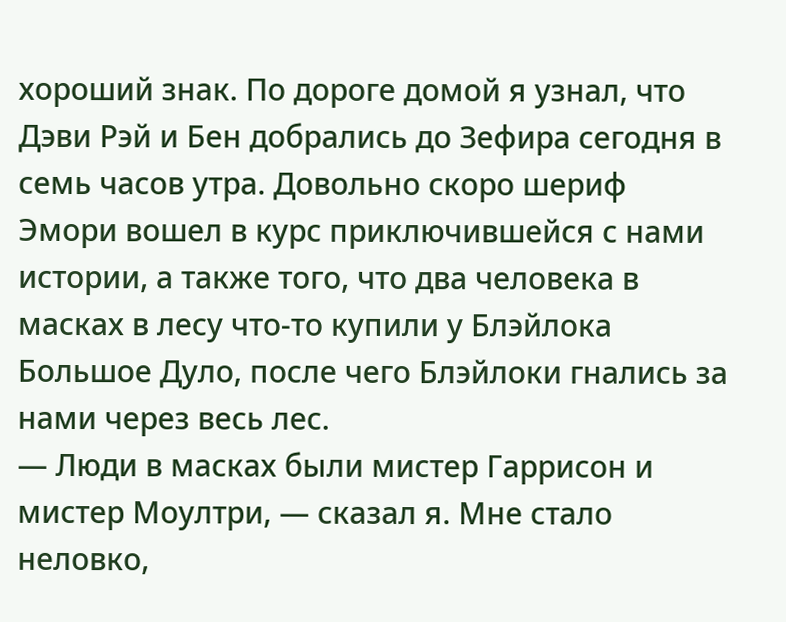хороший знак. По дороге домой я узнал, что Дэви Рэй и Бен добрались до Зефира сегодня в семь часов утра. Довольно скоро шериф Эмори вошел в курс приключившейся с нами истории, а также того, что два человека в масках в лесу что-то купили у Блэйлока Большое Дуло, после чего Блэйлоки гнались за нами через весь лес.
— Люди в масках были мистер Гаррисон и мистер Моултри, — сказал я. Мне стало неловко,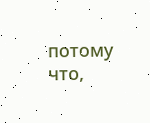потому что,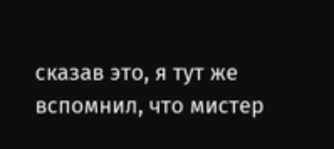сказав это, я тут же вспомнил, что мистер